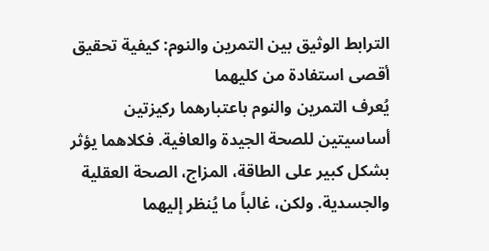الترابط الوثيق بين التمرين والنوم: كيفية تحقيق أقصى استفادة من كليهما
يُعرف التمرين والنوم باعتبارهما ركيزتين أساسيتين للصحة الجيدة والعافية. فكلاهما يؤثر بشكل كبير على الطاقة، المزاج، الصحة العقلية والجسدية. ولكن، غالباً ما يُنظر إليهما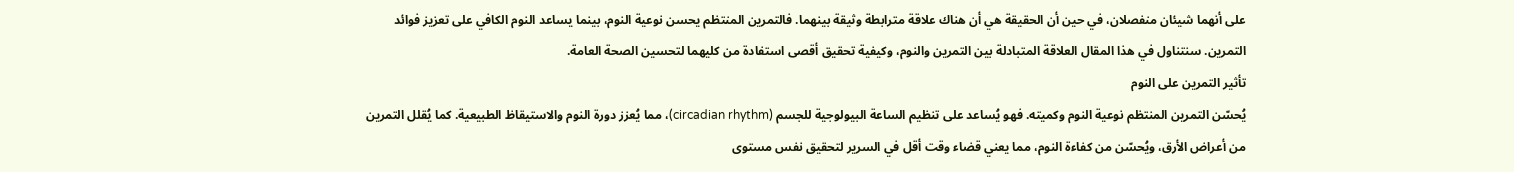على أنهما شيئان منفصلان، في حين أن الحقيقة هي أن هناك علاقة مترابطة وثيقة بينهما. فالتمرين المنتظم يحسن نوعية النوم، بينما يساعد النوم الكافي على تعزيز فوائد التمرين. سنتناول في هذا المقال العلاقة المتبادلة بين التمرين والنوم، وكيفية تحقيق أقصى استفادة من كليهما لتحسين الصحة العامة.
تأثير التمرين على النوم
يُحسّن التمرين المنتظم نوعية النوم وكميته. فهو يُساعد على تنظيم الساعة البيولوجية للجسم (circadian rhythm)، مما يُعزز دورة النوم والاستيقاظ الطبيعية. كما يُقلل التمرين من أعراض الأرق، ويُحسّن من كفاءة النوم، مما يعني قضاء وقت أقل في السرير لتحقيق نفس مستوى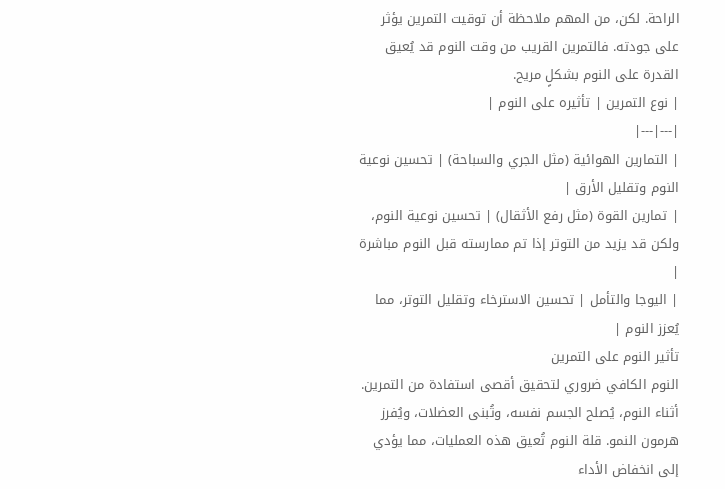الراحة. لكن، من المهم ملاحظة أن توقيت التمرين يؤثر على جودته. فالتمرين القريب من وقت النوم قد يُعيق القدرة على النوم بشكلٍ مريح.
| نوع التمرين | تأثيره على النوم |
|---|---|
| التمارين الهوائية (مثل الجري والسباحة) | تحسين نوعية النوم وتقليل الأرق |
| تمارين القوة (مثل رفع الأثقال) | تحسين نوعية النوم، ولكن قد يزيد من التوتر إذا تم ممارسته قبل النوم مباشرة |
| اليوجا والتأمل | تحسين الاسترخاء وتقليل التوتر، مما يُعزز النوم |
تأثير النوم على التمرين
النوم الكافي ضروري لتحقيق أقصى استفادة من التمرين. أثناء النوم، يُصلح الجسم نفسه، وتُبنى العضلات، ويُفرز هرمون النمو. قلة النوم تُعيق هذه العمليات، مما يؤدي إلى انخفاض الأداء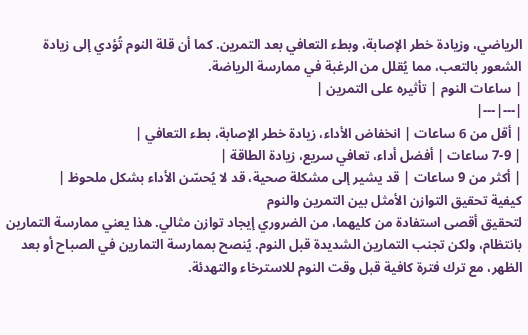الرياضي، وزيادة خطر الإصابة، وبطء التعافي بعد التمرين. كما أن قلة النوم تُؤدي إلى زيادة الشعور بالتعب، مما يُقلل من الرغبة في ممارسة الرياضة.
| ساعات النوم | تأثيره على التمرين |
|---|---|
| أقل من 6 ساعات | انخفاض الأداء، زيادة خطر الإصابة، بطء التعافي |
| 7-9 ساعات | أفضل أداء، تعافي سريع، زيادة الطاقة |
| أكثر من 9 ساعات | قد يشير إلى مشكلة صحية، قد لا يُحسّن الأداء بشكل ملحوظ |
كيفية تحقيق التوازن الأمثل بين التمرين والنوم
لتحقيق أقصى استفادة من كليهما، من الضروري إيجاد توازن مثالي. هذا يعني ممارسة التمارين بانتظام، ولكن تجنب التمارين الشديدة قبل النوم. يُنصح بممارسة التمارين في الصباح أو بعد الظهر، مع ترك فترة كافية قبل وقت النوم للاسترخاء والتهدئة.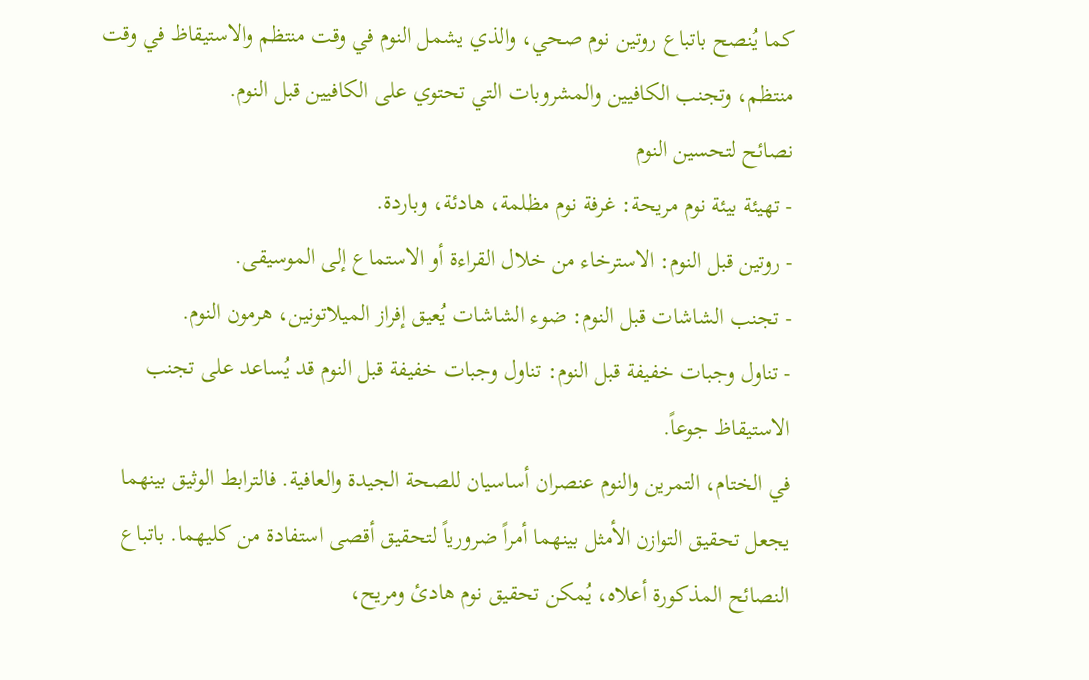كما يُنصح باتباع روتين نوم صحي، والذي يشمل النوم في وقت منتظم والاستيقاظ في وقت منتظم، وتجنب الكافيين والمشروبات التي تحتوي على الكافيين قبل النوم.
نصائح لتحسين النوم
- تهيئة بيئة نوم مريحة: غرفة نوم مظلمة، هادئة، وباردة.
- روتين قبل النوم: الاسترخاء من خلال القراءة أو الاستماع إلى الموسيقى.
- تجنب الشاشات قبل النوم: ضوء الشاشات يُعيق إفراز الميلاتونين، هرمون النوم.
- تناول وجبات خفيفة قبل النوم: تناول وجبات خفيفة قبل النوم قد يُساعد على تجنب الاستيقاظ جوعاً.
في الختام، التمرين والنوم عنصران أساسيان للصحة الجيدة والعافية. فالترابط الوثيق بينهما يجعل تحقيق التوازن الأمثل بينهما أمراً ضرورياً لتحقيق أقصى استفادة من كليهما. باتباع النصائح المذكورة أعلاه، يُمكن تحقيق نوم هادئ ومريح،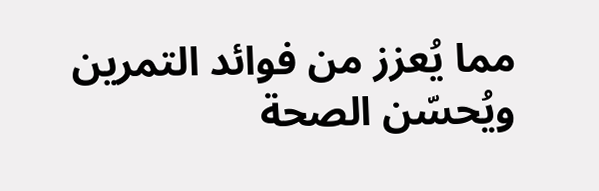مما يُعزز من فوائد التمرين ويُحسّن الصحة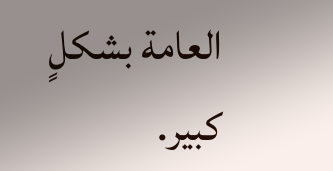العامة بشكلٍ كبير.